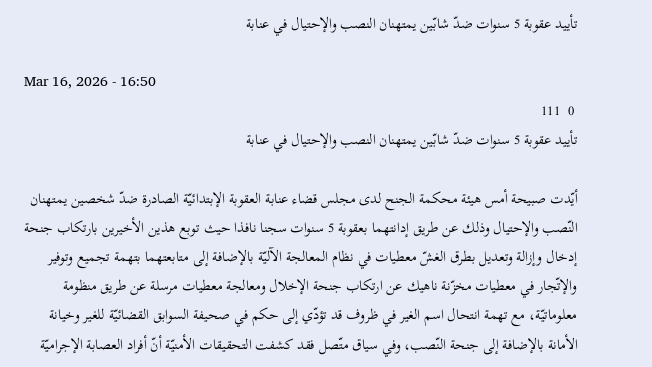تأييد عقوبة 5 سنوات ضدّ شابّين يمتهنان النصب والإحتيال في عنابة

Mar 16, 2026 - 16:50
 0  111
تأييد عقوبة 5 سنوات ضدّ شابّين يمتهنان النصب والإحتيال في عنابة

أيّدت صبيحة أمس هيئة محكمة الجنح لدى مجلس قضاء عنابة العقوبة الإبتدائيّة الصادرة ضدّ شخصين يمتهنان النّصب والإحتيال وذلك عن طريق إدانتهما بعقوبة 5 سنوات سجنا نافذا حيث توبع هذين الأخيرين بارتكاب جنحة إدخال وإزالة وتعديل بطرق الغشّ معطيات في نظام المعالجة الآليّة بالإضافة إلى متابعتهما بتهمة تجميع وتوفير والإتّجار في معطيات مخزّنة ناهيك عن ارتكاب جنحة الإخلال ومعالجة معطيات مرسلة عن طريق منظومة معلوماتيّة، مع تهمة انتحال اسم الغير في ظروف قد تؤدّي إلى حكم في صحيفة السوابق القضائيّة للغير وخيانة الأمانة بالإضافة إلى جنحة النّصب، وفي سياق متّصل فقد كشفت التحقيقات الأمنيّة أنّ أفراد العصابة الإجراميّة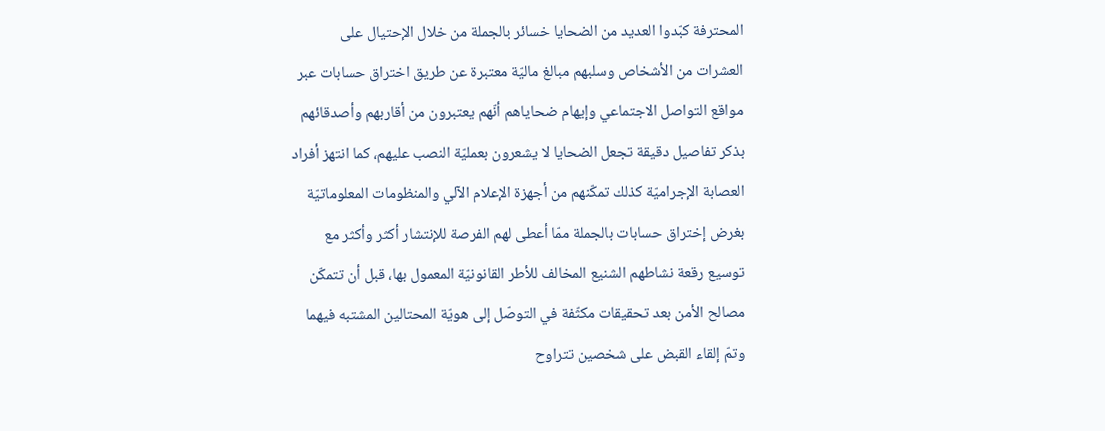المحترفة كبّدوا العديد من الضحايا خسائر بالجملة من خلال الإحتيال على العشرات من الأشخاص وسلبهم مبالغ ماليّة معتبرة عن طريق اختراق حسابات عبر مواقع التواصل الاجتماعي وإيهام ضحاياهم أنّهم يعتبرون من أقاربهم وأصدقائهم بذكر تفاصيل دقيقة تجعل الضحايا لا يشعرون بعمليّة النصب عليهم، كما انتهز أفراد العصابة الإجراميّة كذلك تمكّنهم من أجهزة الإعلام الآلي والمنظومات المعلوماتيّة بغرض إختراق حسابات بالجملة ممّا أعطى لهم الفرصة للإنتشار أكثر وأكثر مع توسيع رقعة نشاطهم الشنيع المخالف للأطر القانونيّة المعمول بها، قبل أن تتمكّن مصالح الأمن بعد تحقيقات مكثّفة في التوصّل إلى هويّة المحتالين المشتبه فيهما وتمّ إلقاء القبض على شخصين تتراوح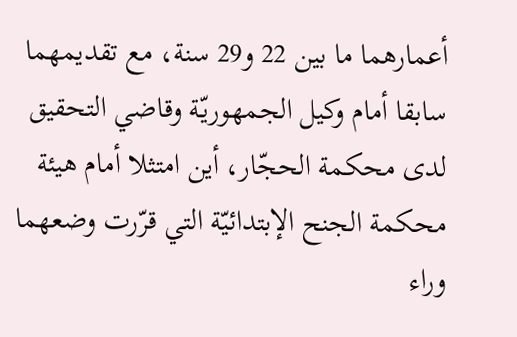أعمارهما ما بين 22 و29 سنة، مع تقديمهما سابقا أمام وكيل الجمهوريّة وقاضي التحقيق لدى محكمة الحجّار، أين امتثلا أمام هيئة محكمة الجنح الإبتدائيّة التي قرّرت وضعهما وراء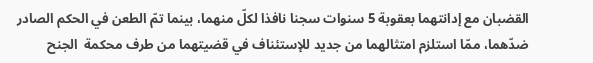القضبان مع إدانتهما بعقوبة 5 سنوات سجنا نافذا لكلّ منهما، بينما تمّ الطعن في الحكم الصادر ضدّهما، ممّا استلزم امتثالهما من جديد للإستئناف في قضيتهما من طرف محكمة  الجنح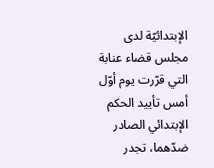الإبتدائيّة لدى مجلس قضاء عنابة التي قرّرت يوم أوّل أمس تأييد الحكم الإبتدائي الصادر ضدّهما، تجدر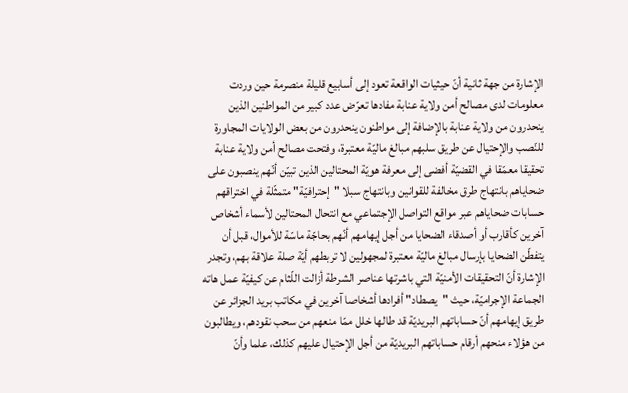الإشارة من جهة ثانية أنّ حيثيات الواقعة تعود إلى أسابيع قليلة منصرمة حين وردت معلومات لدى مصالح أمن ولاية عنابة مفادها تعرّض عدد كبير من المواطنين الذين ينحدرون من ولاية عنابة بالإضافة إلى مواطنون ينحدرون من بعض الولايات المجاورة للنّصب والإحتيال عن طريق سلبهم مبالغ ماليّة معتبرة، وفتحت مصالح أمن ولاية عنابة تحقيقا معمّقا في القضيّة أفضى إلى معرفة هويّة المحتالين الذين تبيّن أنّهم ينصبون على ضحاياهم بانتهاج طرق مخالفة للقوانين وبانتهاج سبلا "إحترافيّة" متمثّلة في اختراقهم حسابات ضحاياهم عبر مواقع التواصل الإجتماعي مع انتحال المحتالين لأسماء أشخاص آخرين كأقارب أو أصدقاء الضحايا من أجل إيهامهم أنّهم بحاجّة ماسّة للأموال، قبل أن يتفطّن الضحايا بإرسال مبالغ ماليّة معتبرة لمجهولين لا تربطهم أيّة صلة علاقة بهم، وتجدر الإشارة أنّ التحقيقات الأمنيّة التي باشرتها عناصر الشرطة أزالت اللّثام عن كيفيّة عمل هاته الجماعة الإجراميّة، حيث "يصطاد" أفرادها أشخاصا آخرين في مكاتب بريد الجزائر عن طريق إيهامهم أنّ حساباتهم البريديّة قد طالها خلل ممّا منعهم من سحب نقودهم، ويطالبون من هؤلاء منحهم أرقام حساباتهم البريديّة من أجل الإحتيال عليهم كذلك، علما وأنّ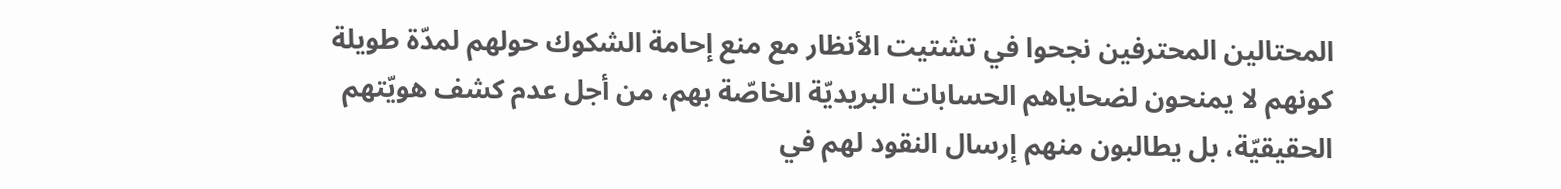المحتالين المحترفين نجحوا في تشتيت الأنظار مع منع إحامة الشكوك حولهم لمدّة طويلة كونهم لا يمنحون لضحاياهم الحسابات البريديّة الخاصّة بهم، من أجل عدم كشف هويّتهم الحقيقيّة، بل يطالبون منهم إرسال النقود لهم في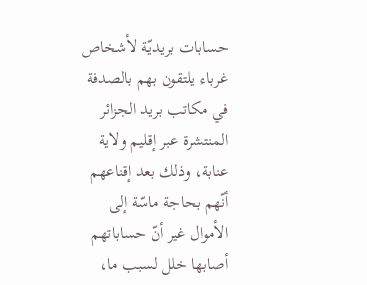حسابات بريديّة لأشخاص غرباء يلتقون بهم بالصدفة في مكاتب بريد الجزائر المنتشرة عبر إقليم ولاية عنابة، وذلك بعد إقناعهم أنّهم بحاجة ماسّة إلى الأموال غير أنّ حساباتهم أصابها خلل لسبب ما،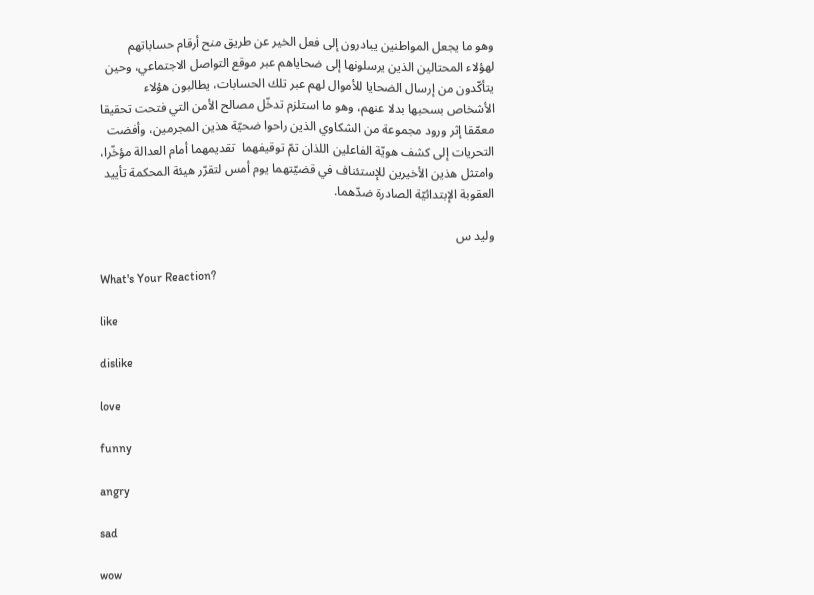وهو ما يجعل المواطنين يبادرون إلى فعل الخير عن طريق منح أرقام حساباتهم لهؤلاء المحتالين الذين يرسلونها إلى ضحاياهم عبر موقع التواصل الاجتماعي، وحين يتأكّدون من إرسال الضحايا للأموال لهم عبر تلك الحسابات، يطالبون هؤلاء الأشخاص بسحبها بدلا عنهم، وهو ما استلزم تدخّل مصالح الأمن التي فتحت تحقيقا معمّقا إثر ورود مجموعة من الشكاوي الذين راحوا ضحيّة هذين المجرمين، وأفضت التحريات إلى كشف هويّة الفاعلين اللذان تمّ توقيفهما  تقديمهما أمام العدالة مؤخّرا، وامتثل هذين الأخيرين للإستئناف في قضيّتهما يوم أمس لتقرّر هيئة المحكمة تأييد العقوبة الإبتدائيّة الصادرة ضدّهما.

وليد س

What's Your Reaction?

like

dislike

love

funny

angry

sad

wow